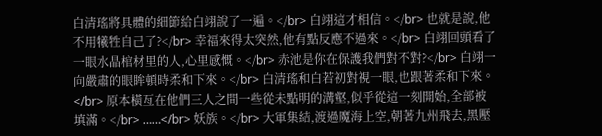白清瑤將具體的細節給白翊說了一遍。</br> 白翊這才相信。</br> 也就是說,他不用犧牲自己了?</br> 幸福來得太突然,他有點反應不過來。</br> 白翊回頭看了一眼水晶棺材里的人,心里感慨。</br> 赤池是你在保護我們對不對?</br> 白翊一向嚴肅的眼眸頓時柔和下來。</br> 白清瑤和白若初對視一眼,也跟著柔和下來。</br> 原本橫亙在他們三人之間一些從未點明的溝壑,似乎從這一刻開始,全部被填滿。</br> ……</br> 妖族。</br> 大軍集結,渡過魔海上空,朝著九州飛去,黑壓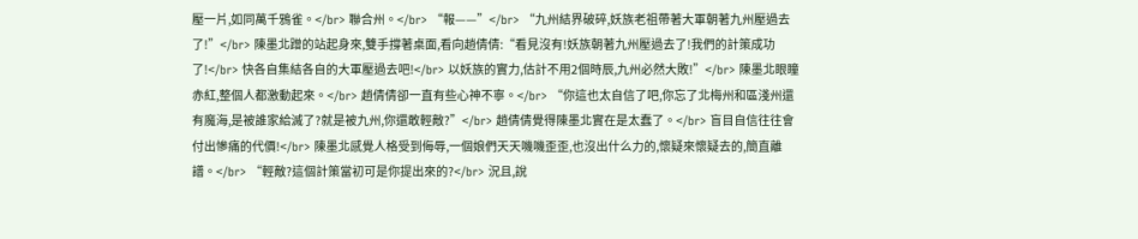壓一片,如同萬千鴉雀。</br> 聯合州。</br> “報——”</br> “九州結界破碎,妖族老祖帶著大軍朝著九州壓過去了!”</br> 陳墨北蹭的站起身來,雙手撐著桌面,看向趙倩倩:“看見沒有!妖族朝著九州壓過去了!我們的計策成功了!</br> 快各自集結各自的大軍壓過去吧!</br> 以妖族的實力,估計不用2個時辰,九州必然大敗!”</br> 陳墨北眼瞳赤紅,整個人都激動起來。</br> 趙倩倩卻一直有些心神不寧。</br> “你這也太自信了吧,你忘了北梅州和區淺州還有魔海,是被誰家給滅了?就是被九州,你還敢輕敵?”</br> 趙倩倩覺得陳墨北實在是太蠢了。</br> 盲目自信往往會付出慘痛的代價!</br> 陳墨北感覺人格受到侮辱,一個娘們天天嘰嘰歪歪,也沒出什么力的,懷疑來懷疑去的,簡直離譜。</br> “輕敵?這個計策當初可是你提出來的?</br> 況且,說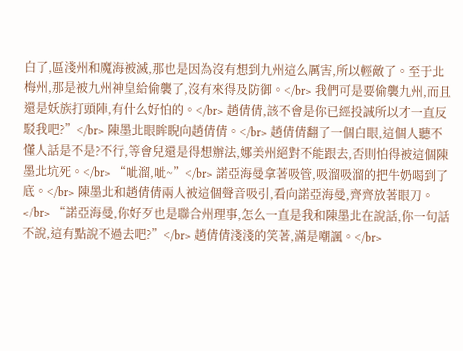白了,區淺州和魔海被滅,那也是因為沒有想到九州這么厲害,所以輕敵了。至于北梅州,那是被九州神皇給偷襲了,沒有來得及防御。</br> 我們可是要偷襲九州,而且還是妖族打頭陣,有什么好怕的。</br> 趙倩倩,該不會是你已經投誠所以才一直反駁我吧?”</br> 陳墨北眼眸睨向趙倩倩。</br> 趙倩倩翻了一個白眼,這個人聽不懂人話是不是?不行,等會兒還是得想辦法,娜美州絕對不能跟去,否則怕得被這個陳墨北坑死。</br> “呲溜,呲~”</br> 諾亞海曼拿著吸管,吸溜吸溜的把牛奶喝到了底。</br> 陳墨北和趙倩倩兩人被這個聲音吸引,看向諾亞海曼,齊齊放著眼刀。</br> “諾亞海曼,你好歹也是聯合州理事,怎么一直是我和陳墨北在說話,你一句話不說,這有點說不過去吧?”</br> 趙倩倩淺淺的笑著,滿是嘲諷。</br>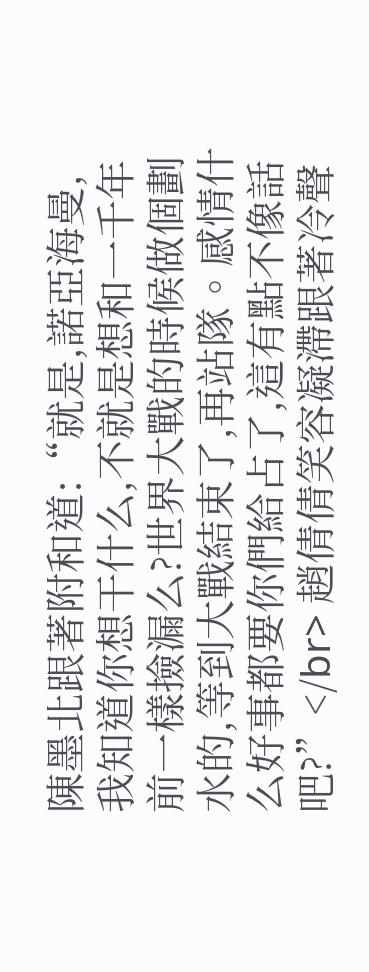陳墨北跟著附和道:“就是,諾亞海曼,我知道你想干什么,不就是想和一千年前一樣撿漏么?世界大戰的時候做個劃水的,等到大戰結束了,再站隊。感情什么好事都要你們給占了,這有點不像話吧?”</br> 趙倩倩笑容凝滯跟著冷聲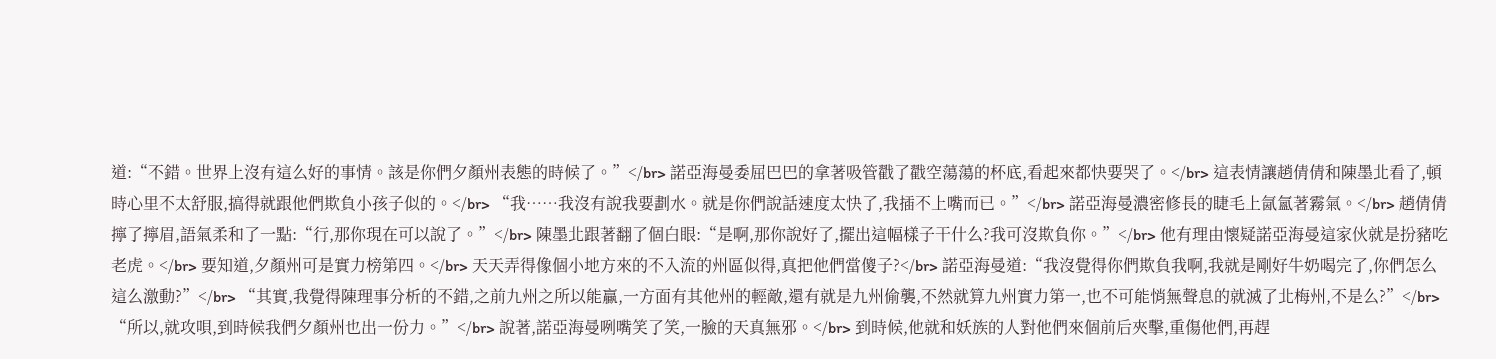道:“不錯。世界上沒有這么好的事情。該是你們夕顏州表態的時候了。”</br> 諾亞海曼委屈巴巴的拿著吸管戳了戳空蕩蕩的杯底,看起來都快要哭了。</br> 這表情讓趙倩倩和陳墨北看了,頓時心里不太舒服,搞得就跟他們欺負小孩子似的。</br> “我……我沒有說我要劃水。就是你們說話速度太快了,我插不上嘴而已。”</br> 諾亞海曼濃密修長的睫毛上氤氳著霧氣。</br> 趙倩倩擰了擰眉,語氣柔和了一點:“行,那你現在可以說了。”</br> 陳墨北跟著翻了個白眼:“是啊,那你說好了,擺出這幅樣子干什么?我可沒欺負你。”</br> 他有理由懷疑諾亞海曼這家伙就是扮豬吃老虎。</br> 要知道,夕顏州可是實力榜第四。</br> 天天弄得像個小地方來的不入流的州區似得,真把他們當傻子?</br> 諾亞海曼道:“我沒覺得你們欺負我啊,我就是剛好牛奶喝完了,你們怎么這么激動?”</br> “其實,我覺得陳理事分析的不錯,之前九州之所以能贏,一方面有其他州的輕敵,還有就是九州偷襲,不然就算九州實力第一,也不可能悄無聲息的就滅了北梅州,不是么?”</br> “所以,就攻唄,到時候我們夕顏州也出一份力。”</br> 說著,諾亞海曼咧嘴笑了笑,一臉的天真無邪。</br> 到時候,他就和妖族的人對他們來個前后夾擊,重傷他們,再趕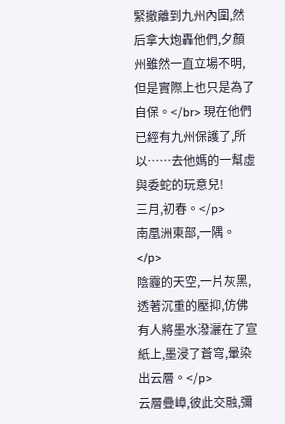緊撤離到九州內圍,然后拿大炮轟他們,夕顏州雖然一直立場不明,但是實際上也只是為了自保。</br> 現在他們已經有九州保護了,所以……去他媽的一幫虛與委蛇的玩意兒!
三月,初春。</p>
南凰洲東部,一隅。</p>
陰霾的天空,一片灰黑,透著沉重的壓抑,仿佛有人將墨水潑灑在了宣紙上,墨浸了蒼穹,暈染出云層。</p>
云層疊嶂,彼此交融,彌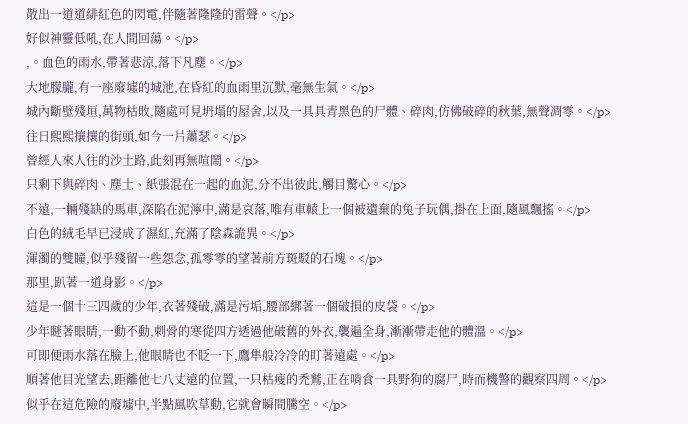散出一道道緋紅色的閃電,伴隨著隆隆的雷聲。</p>
好似神靈低吼,在人間回蕩。</p>
,。血色的雨水,帶著悲涼,落下凡塵。</p>
大地朦朧,有一座廢墟的城池,在昏紅的血雨里沉默,毫無生氣。</p>
城內斷壁殘垣,萬物枯敗,隨處可見坍塌的屋舍,以及一具具青黑色的尸體、碎肉,仿佛破碎的秋葉,無聲凋零。</p>
往日熙熙攘攘的街頭,如今一片蕭瑟。</p>
曾經人來人往的沙土路,此刻再無喧鬧。</p>
只剩下與碎肉、塵土、紙張混在一起的血泥,分不出彼此,觸目驚心。</p>
不遠,一輛殘缺的馬車,深陷在泥濘中,滿是哀落,唯有車轅上一個被遺棄的兔子玩偶,掛在上面,隨風飄搖。</p>
白色的絨毛早已浸成了濕紅,充滿了陰森詭異。</p>
渾濁的雙瞳,似乎殘留一些怨念,孤零零的望著前方斑駁的石塊。</p>
那里,趴著一道身影。</p>
這是一個十三四歲的少年,衣著殘破,滿是污垢,腰部綁著一個破損的皮袋。</p>
少年瞇著眼睛,一動不動,刺骨的寒從四方透過他破舊的外衣,襲遍全身,漸漸帶走他的體溫。</p>
可即便雨水落在臉上,他眼睛也不眨一下,鷹隼般冷冷的盯著遠處。</p>
順著他目光望去,距離他七八丈遠的位置,一只枯瘦的禿鷲,正在啃食一具野狗的腐尸,時而機警的觀察四周。</p>
似乎在這危險的廢墟中,半點風吹草動,它就會瞬間騰空。</p>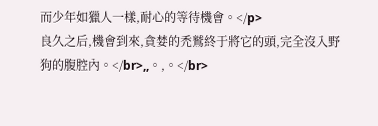而少年如獵人一樣,耐心的等待機會。</p>
良久之后,機會到來,貪婪的禿鷲終于將它的頭,完全沒入野狗的腹腔內。</br>,,。,。</br>